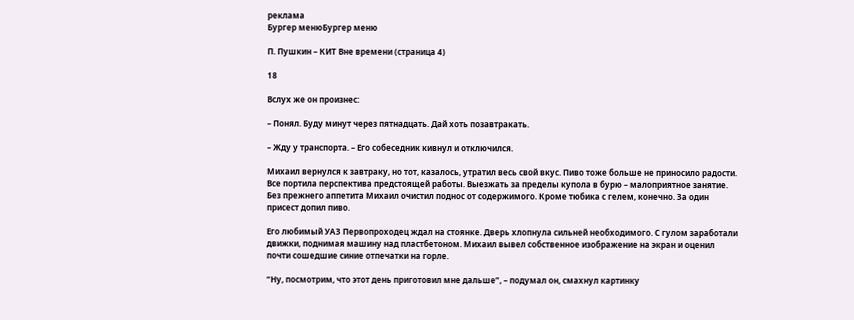реклама
Бургер менюБургер меню

П. Пушкин – КИТ Вне времени (страница 4)

18

Вслух же он произнес:

– Понял. Буду минут через пятнадцать. Дай хоть позавтракать.

– Жду у транспорта. – Его собеседник кивнул и отключился.

Михаил вернулся к завтраку, но тот, казалось, утратил весь свой вкус. Пиво тоже больше не приносило радости. Все портила перспектива предстоящей работы. Выезжать за пределы купола в бурю – малоприятное занятие. Без прежнего аппетита Михаил очистил поднос от содержимого. Кроме тюбика с гелем, конечно. За один присест допил пиво.

Его любимый УАЗ Первопроходец ждал на стоянке. Дверь хлопнула сильней необходимого. С гулом заработали движки, поднимая машину над пластбетоном. Михаил вывел собственное изображение на экран и оценил почти сошедшие синие отпечатки на горле.

“Ну, посмотрим, что этот день приготовил мне дальше”, – подумал он, смахнул картинку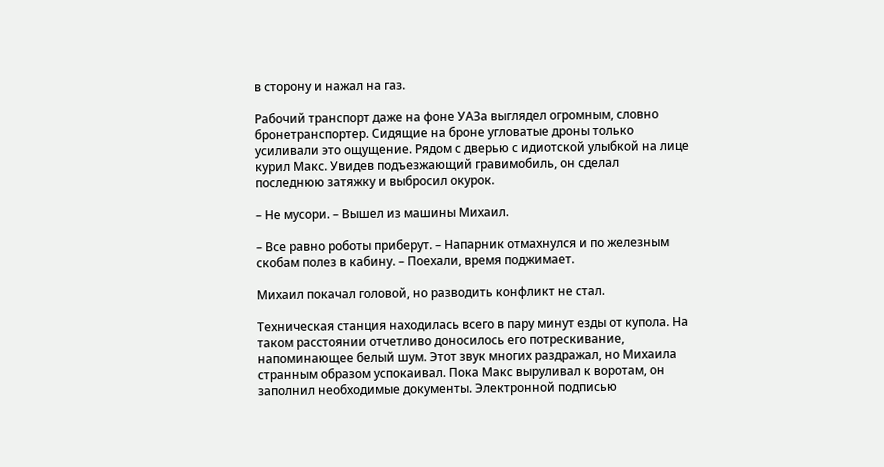в сторону и нажал на газ.

Рабочий транспорт даже на фоне УАЗа выглядел огромным, словно бронетранспортер. Сидящие на броне угловатые дроны только усиливали это ощущение. Рядом с дверью с идиотской улыбкой на лице курил Макс. Увидев подъезжающий гравимобиль, он сделал последнюю затяжку и выбросил окурок.

– Не мусори. – Вышел из машины Михаил.

– Все равно роботы приберут. – Напарник отмахнулся и по железным скобам полез в кабину. – Поехали, время поджимает.

Михаил покачал головой, но разводить конфликт не стал.

Техническая станция находилась всего в пару минут езды от купола. На таком расстоянии отчетливо доносилось его потрескивание, напоминающее белый шум. Этот звук многих раздражал, но Михаила странным образом успокаивал. Пока Макс выруливал к воротам, он заполнил необходимые документы. Электронной подписью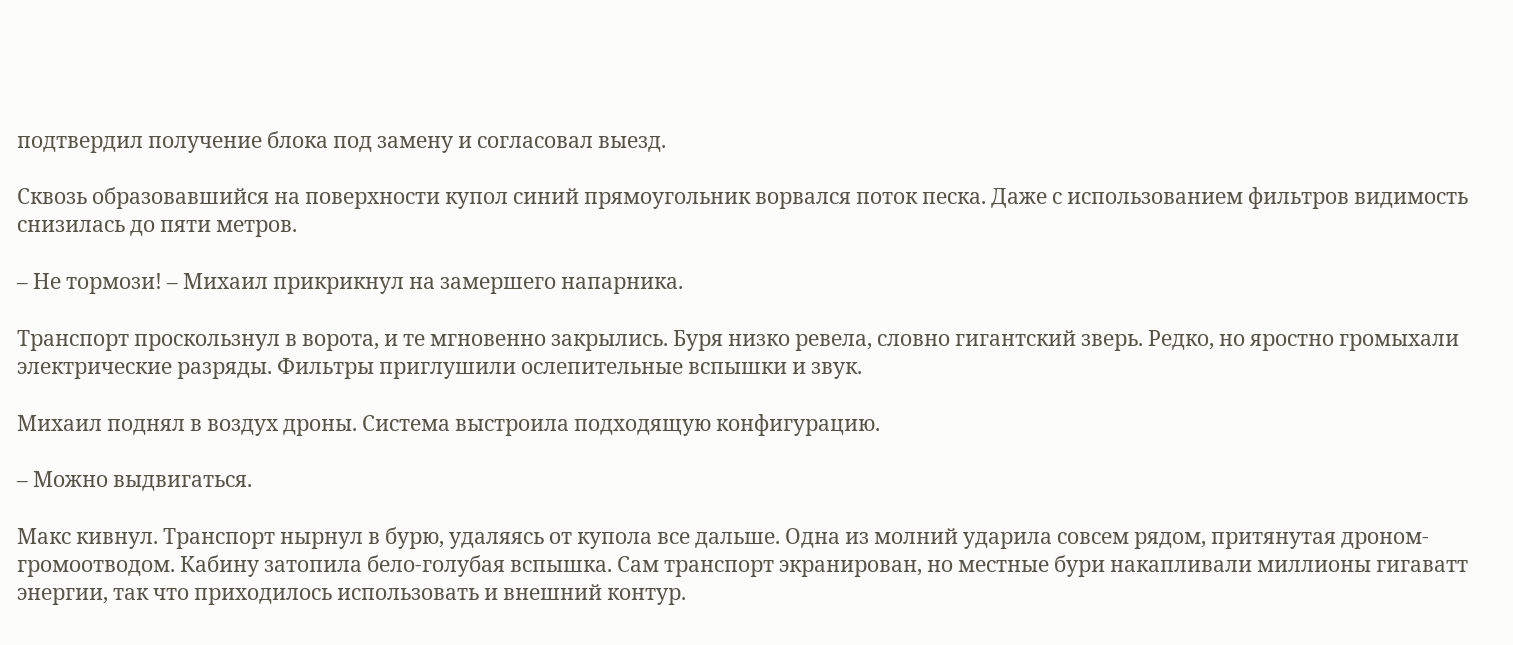подтвердил получение блока под замену и согласовал выезд.

Сквозь образовавшийся на поверхности купол синий прямоугольник ворвался поток песка. Даже с использованием фильтров видимость снизилась до пяти метров.

– Не тормози! – Михаил прикрикнул на замершего напарника.

Транспорт проскользнул в ворота, и те мгновенно закрылись. Буря низко ревела, словно гигантский зверь. Редко, но яростно громыхали электрические разряды. Фильтры приглушили ослепительные вспышки и звук.

Михаил поднял в воздух дроны. Система выстроила подходящую конфигурацию.

– Можно выдвигаться.

Макс кивнул. Транспорт нырнул в бурю, удаляясь от купола все дальше. Одна из молний ударила совсем рядом, притянутая дроном-громоотводом. Кабину затопила бело-голубая вспышка. Сам транспорт экранирован, но местные бури накапливали миллионы гигаватт энергии, так что приходилось использовать и внешний контур.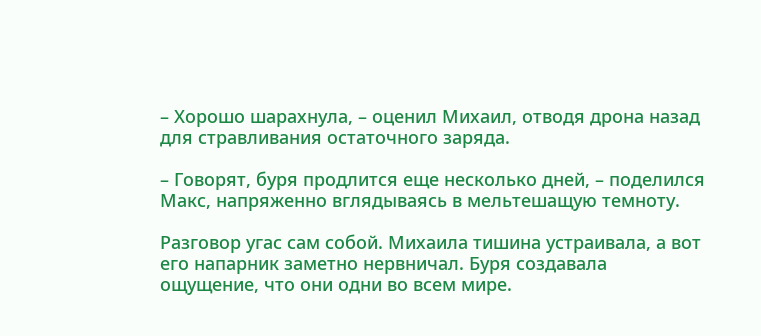– Хорошо шарахнула, – оценил Михаил, отводя дрона назад для стравливания остаточного заряда.

– Говорят, буря продлится еще несколько дней, – поделился Макс, напряженно вглядываясь в мельтешащую темноту.

Разговор угас сам собой. Михаила тишина устраивала, а вот его напарник заметно нервничал. Буря создавала ощущение, что они одни во всем мире.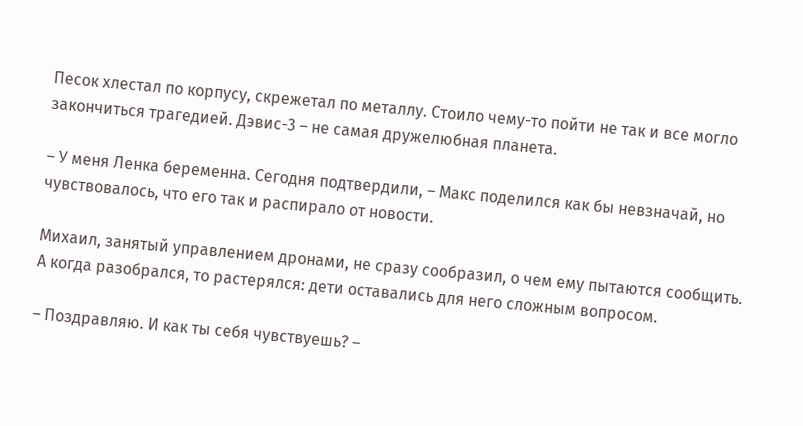Песок хлестал по корпусу, скрежетал по металлу. Стоило чему-то пойти не так и все могло закончиться трагедией. Дэвис-3 – не самая дружелюбная планета.

– У меня Ленка беременна. Сегодня подтвердили, – Макс поделился как бы невзначай, но чувствовалось, что его так и распирало от новости.

Михаил, занятый управлением дронами, не сразу сообразил, о чем ему пытаются сообщить. А когда разобрался, то растерялся: дети оставались для него сложным вопросом.

– Поздравляю. И как ты себя чувствуешь? –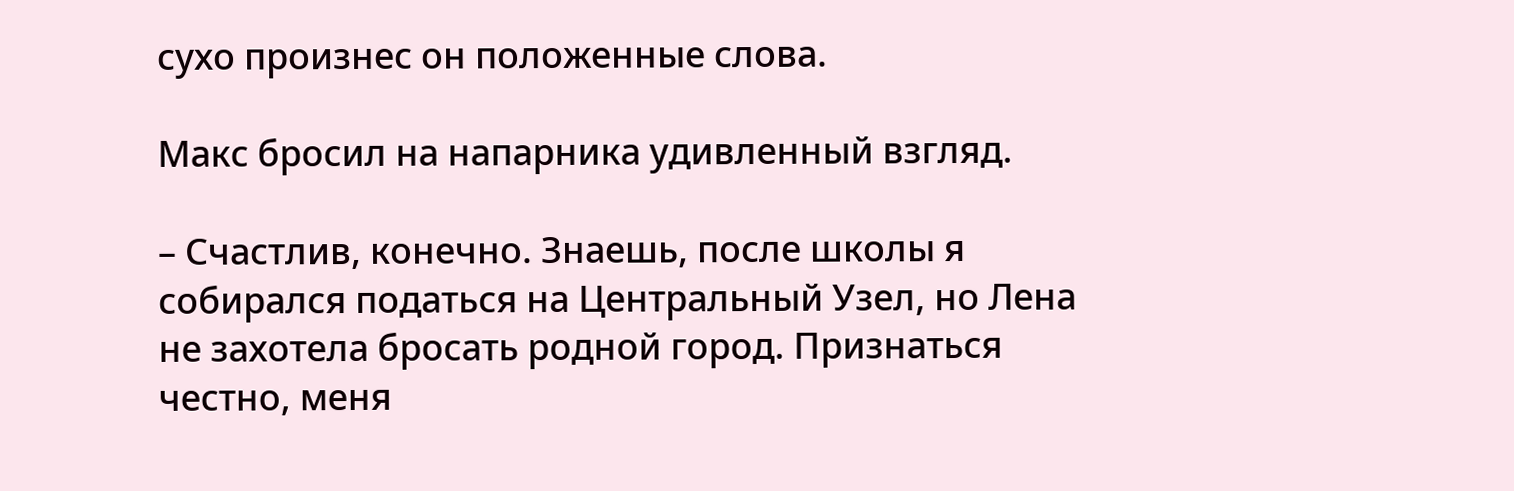сухо произнес он положенные слова.

Макс бросил на напарника удивленный взгляд.

– Счастлив, конечно. Знаешь, после школы я собирался податься на Центральный Узел, но Лена не захотела бросать родной город. Признаться честно, меня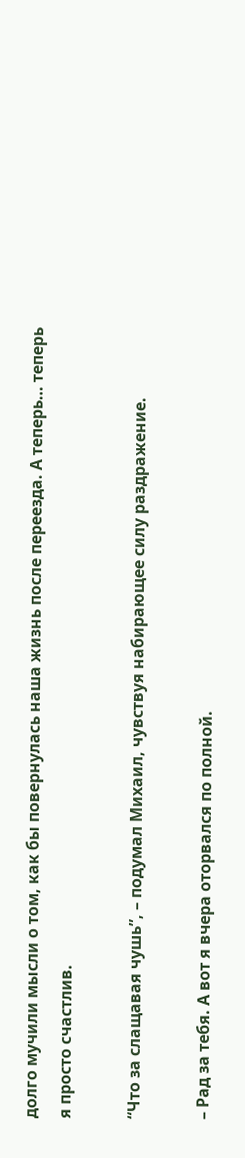долго мучили мысли о том, как бы повернулась наша жизнь после переезда. А теперь… теперь я просто счастлив.

“Что за слащавая чушь”, – подумал Михаил, чувствуя набирающее силу раздражение.

– Рад за тебя. А вот я вчера оторвался по полной.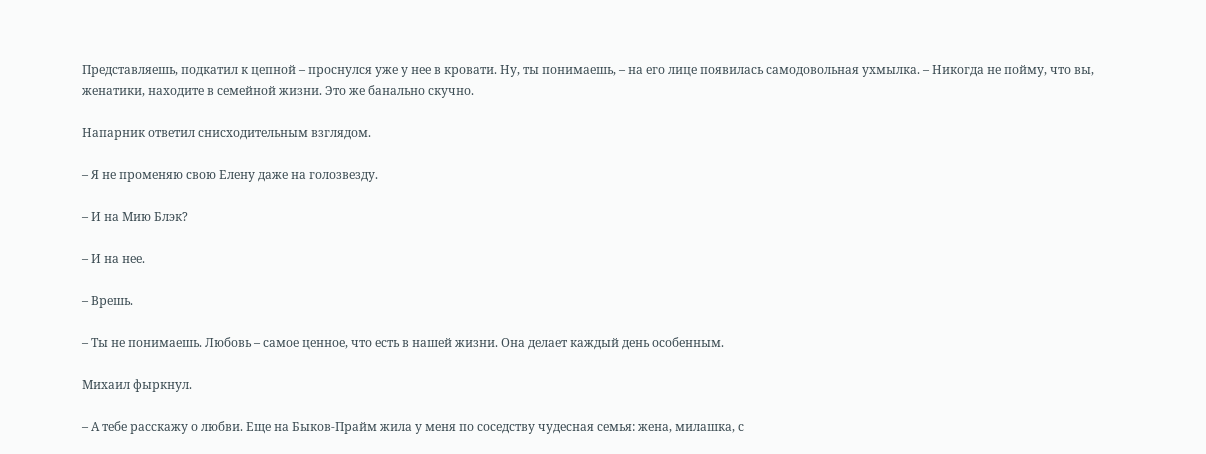Представляешь, подкатил к цепной – проснулся уже у нее в кровати. Ну, ты понимаешь, – на его лице появилась самодовольная ухмылка. – Никогда не пойму, что вы, женатики, находите в семейной жизни. Это же банально скучно.

Напарник ответил снисходительным взглядом.

– Я не променяю свою Елену даже на голозвезду.

– И на Мию Блэк?

– И на нее.

– Врешь.

– Ты не понимаешь. Любовь – самое ценное, что есть в нашей жизни. Она делает каждый день особенным.

Михаил фыркнул.

– А тебе расскажу о любви. Еще на Быков-Прайм жила у меня по соседству чудесная семья: жена, милашка, с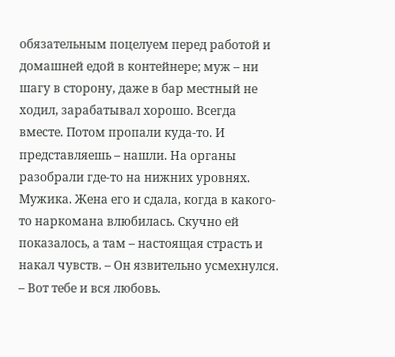обязательным поцелуем перед работой и домашней едой в контейнере; муж – ни шагу в сторону, даже в бар местный не ходил, зарабатывал хорошо. Всегда вместе. Потом пропали куда-то. И представляешь – нашли. На органы разобрали где-то на нижних уровнях. Мужика. Жена его и сдала, когда в какого-то наркомана влюбилась. Скучно ей показалось, а там – настоящая страсть и накал чувств. – Он язвительно усмехнулся. – Вот тебе и вся любовь.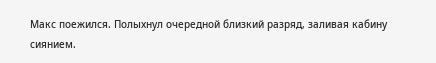Макс поежился. Полыхнул очередной близкий разряд, заливая кабину сиянием.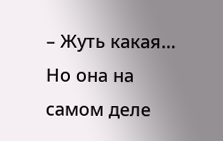– Жуть какая… Но она на самом деле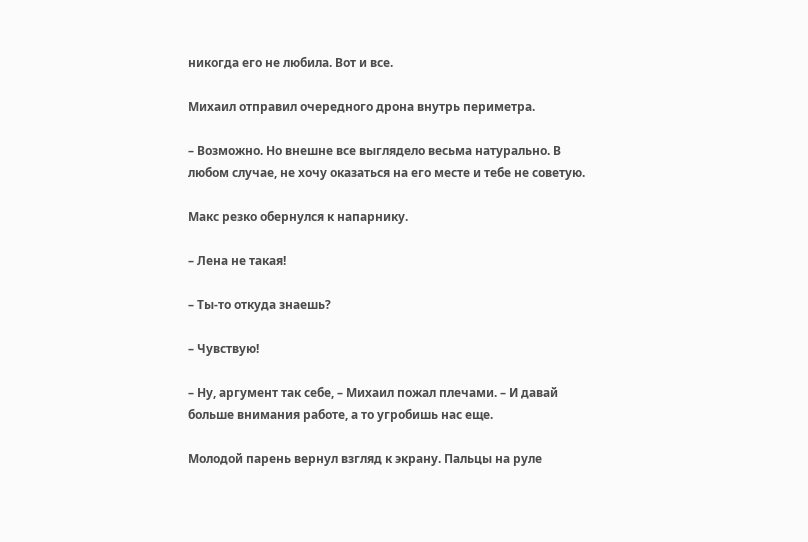никогда его не любила. Вот и все.

Михаил отправил очередного дрона внутрь периметра.

– Возможно. Но внешне все выглядело весьма натурально. В любом случае, не хочу оказаться на его месте и тебе не советую.

Макс резко обернулся к напарнику.

– Лена не такая!

– Ты-то откуда знаешь?

– Чувствую!

– Ну, аргумент так себе, – Михаил пожал плечами. – И давай больше внимания работе, а то угробишь нас еще.

Молодой парень вернул взгляд к экрану. Пальцы на руле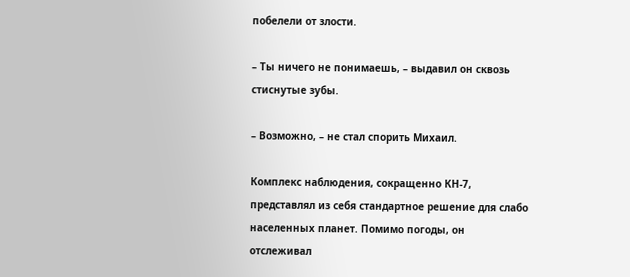побелели от злости.

– Ты ничего не понимаешь, – выдавил он сквозь стиснутые зубы.

– Возможно, – не стал спорить Михаил.

Комплекс наблюдения, сокращенно КН-7, представлял из себя стандартное решение для слабо населенных планет. Помимо погоды, он отслеживал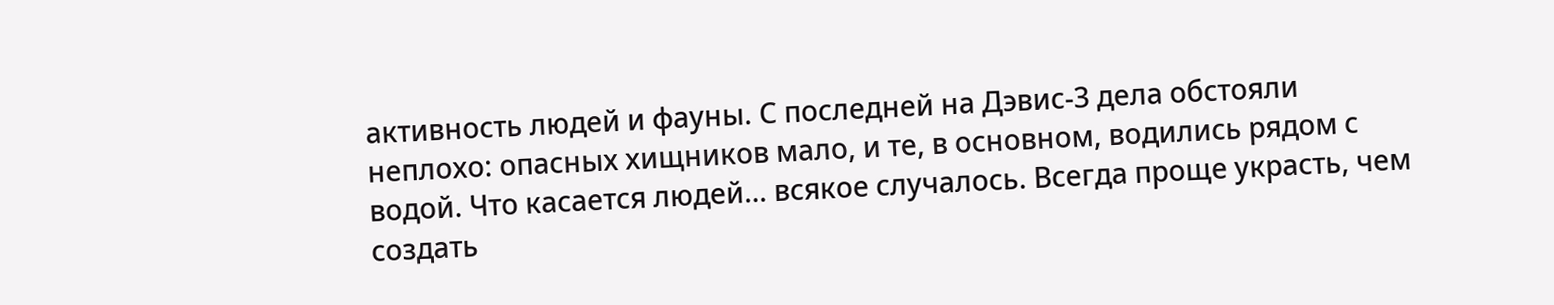активность людей и фауны. С последней на Дэвис-3 дела обстояли неплохо: опасных хищников мало, и те, в основном, водились рядом с водой. Что касается людей… всякое случалось. Всегда проще украсть, чем создать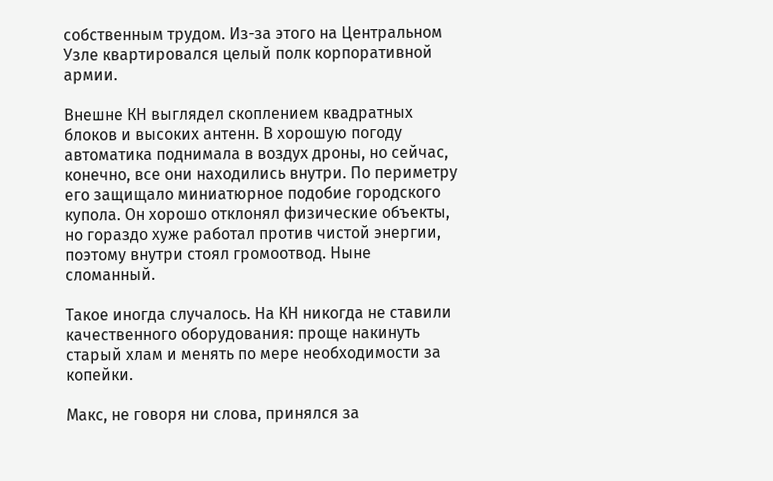собственным трудом. Из-за этого на Центральном Узле квартировался целый полк корпоративной армии.

Внешне КН выглядел скоплением квадратных блоков и высоких антенн. В хорошую погоду автоматика поднимала в воздух дроны, но сейчас, конечно, все они находились внутри. По периметру его защищало миниатюрное подобие городского купола. Он хорошо отклонял физические объекты, но гораздо хуже работал против чистой энергии, поэтому внутри стоял громоотвод. Ныне сломанный.

Такое иногда случалось. На КН никогда не ставили качественного оборудования: проще накинуть старый хлам и менять по мере необходимости за копейки.

Макс, не говоря ни слова, принялся за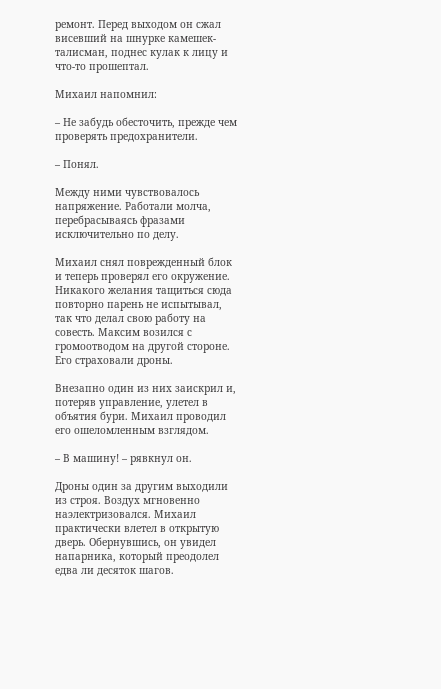ремонт. Перед выходом он сжал висевший на шнурке камешек-талисман, поднес кулак к лицу и что-то прошептал.

Михаил напомнил:

– Не забудь обесточить, прежде чем проверять предохранители.

– Понял.

Между ними чувствовалось напряжение. Работали молча, перебрасываясь фразами исключительно по делу.

Михаил снял поврежденный блок и теперь проверял его окружение. Никакого желания тащиться сюда повторно парень не испытывал, так что делал свою работу на совесть. Максим возился с громоотводом на другой стороне. Его страховали дроны.

Внезапно один из них заискрил и, потеряв управление, улетел в объятия бури. Михаил проводил его ошеломленным взглядом.

– В машину! – рявкнул он.

Дроны один за другим выходили из строя. Воздух мгновенно наэлектризовался. Михаил практически влетел в открытую дверь. Обернувшись, он увидел напарника, который преодолел едва ли десяток шагов.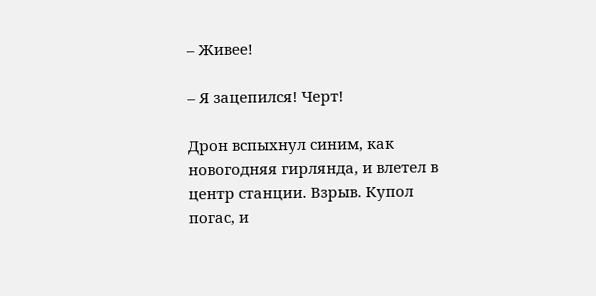– Живее!

– Я зацепился! Черт!

Дрон вспыхнул синим, как новогодняя гирлянда, и влетел в центр станции. Взрыв. Купол погас, и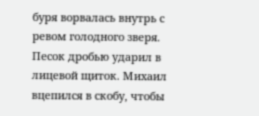буря ворвалась внутрь с ревом голодного зверя. Песок дробью ударил в лицевой щиток. Михаил вцепился в скобу, чтобы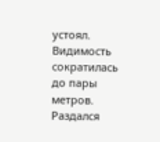устоял. Видимость сократилась до пары метров. Раздался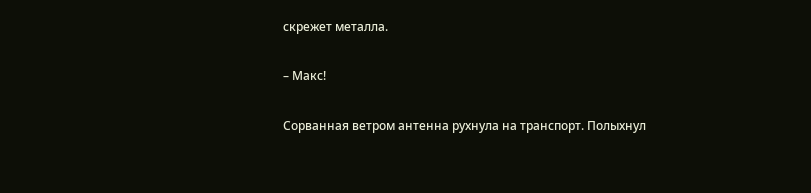скрежет металла.

– Макс!

Сорванная ветром антенна рухнула на транспорт. Полыхнул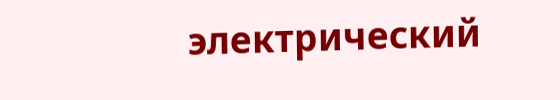электрический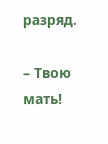разряд.

– Твою мать!